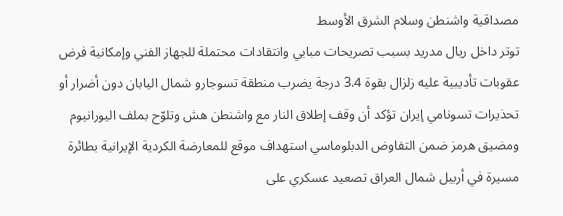مصداقية واشنطن وسلام الشرق الأوسط
توتر داخل ريال مدريد بسبب تصريحات مبابي وانتقادات محتملة للجهاز الفني وإمكانية فرض عقوبات تأديبية عليه زلزال بقوة 3.4 درجة يضرب منطقة تسوجارو شمال اليابان دون أضرار أو تحذيرات تسونامي إيران تؤكد أن وقف إطلاق النار مع واشنطن هش وتلوّح بملف اليورانيوم ومضيق هرمز ضمن التفاوض الدبلوماسي استهداف موقع للمعارضة الكردية الإيرانية بطائرة مسيرة في أربيل شمال العراق تصعيد عسكري على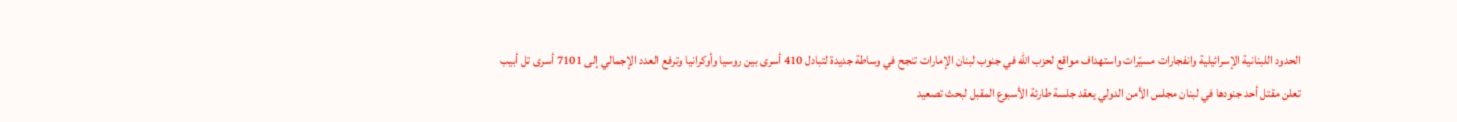الحدود اللبنانية الإسرائيلية وانفجارات مسيّرات واستهداف مواقع لحزب الله في جنوب لبنان الإمارات تنجح في وساطة جديدة لتبادل 410 أسرى بين روسيا وأوكرانيا وترفع العدد الإجمالي إلى 7101 أسرى تل أبيب تعلن مقتل أحد جنودها في لبنان مجلس الأمن الدولي يعقد جلسة طارئة الأسبوع المقبل لبحث تصعيد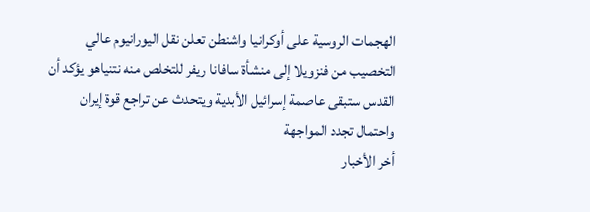الهجمات الروسية على أوكرانيا واشنطن تعلن نقل اليورانيوم عالي التخصيب من فنزويلا إلى منشأة سافانا ريفر للتخلص منه نتنياهو يؤكد أن القدس ستبقى عاصمة إسرائيل الأبدية ويتحدث عن تراجع قوة إيران واحتمال تجدد المواجهة
أخر الأخبار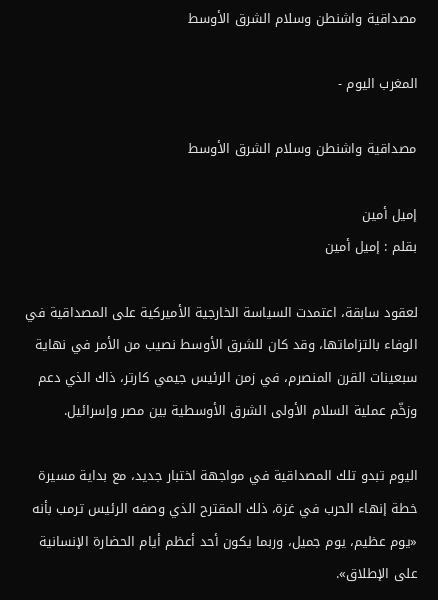مصداقية واشنطن وسلام الشرق الأوسط

المغرب اليوم -

مصداقية واشنطن وسلام الشرق الأوسط

إميل أمين
بقلم : إميل أمين

لعقود سابقة، اعتمدت السياسة الخارجية الأميركية على المصداقية في الوفاء بالتزاماتها، وقد كان للشرق الأوسط نصيب من الأمر في نهاية سبعينات القرن المنصرم، في زمن الرئيس جيمي كارتر، ذاك الذي دعم وزخّم عملية السلام الأولى الشرق الأوسطية بين مصر وإسرائيل.

اليوم تبدو تلك المصداقية في مواجهة اختبار جديد، مع بداية مسيرة خطة إنهاء الحرب في غزة، ذلك المقترح الذي وصفه الرئيس ترمب بأنه «يوم عظيم، يوم جميل، وربما يكون أحد أعظم أيام الحضارة الإنسانية على الإطلاق».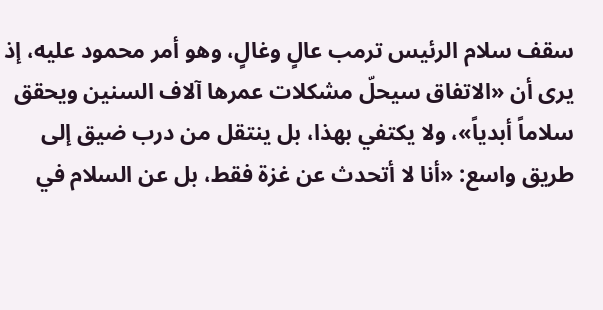سقف سلام الرئيس ترمب عالٍ وغالٍ، وهو أمر محمود عليه، إذ يرى أن «الاتفاق سيحلّ مشكلات عمرها آلاف السنين ويحقق سلاماً أبدياً»، ولا يكتفي بهذا، بل ينتقل من درب ضيق إلى طريق واسع: «أنا لا أتحدث عن غزة فقط، بل عن السلام في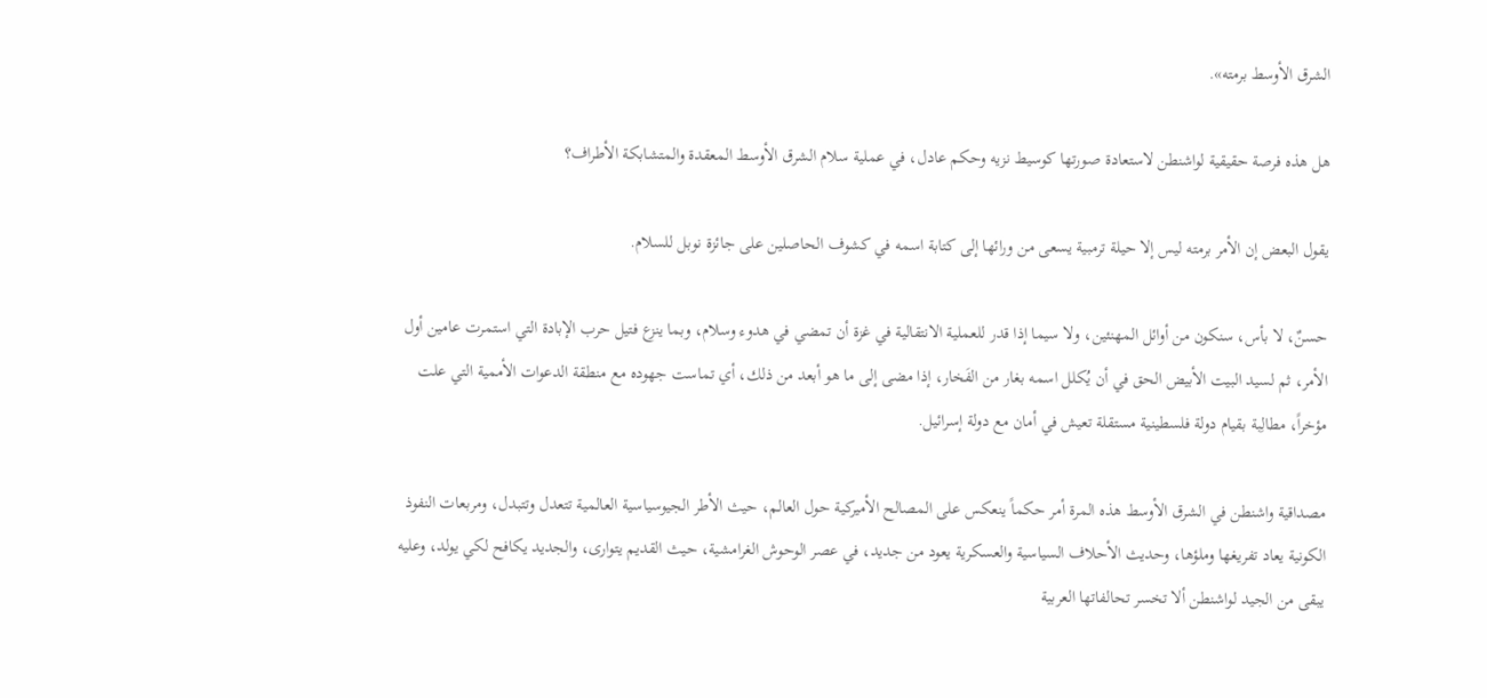الشرق الأوسط برمته».

هل هذه فرصة حقيقية لواشنطن لاستعادة صورتها كوسيط نزيه وحكم عادل، في عملية سلام الشرق الأوسط المعقدة والمتشابكة الأطراف؟

يقول البعض إن الأمر برمته ليس إلا حيلة ترمبية يسعى من ورائها إلى كتابة اسمه في كشوف الحاصلين على جائزة نوبل للسلام.

حسنٌ، لا بأس، سنكون من أوائل المهنئين، ولا سيما إذا قدر للعملية الانتقالية في غزة أن تمضي في هدوء وسلام، وبما ينزع فتيل حرب الإبادة التي استمرت عامين أول الأمر، ثم لسيد البيت الأبيض الحق في أن يُكلل اسمه بغار من الفَخار، إذا مضى إلى ما هو أبعد من ذلك، أي تماست جهوده مع منطقة الدعوات الأممية التي علت مؤخراً، مطالِبة بقيام دولة فلسطينية مستقلة تعيش في أمان مع دولة إسرائيل.

مصداقية واشنطن في الشرق الأوسط هذه المرة أمر حكماً ينعكس على المصالح الأميركية حول العالم، حيث الأطر الجيوسياسية العالمية تتعدل وتتبدل، ومربعات النفوذ الكونية يعاد تفريغها وملؤها، وحديث الأحلاف السياسية والعسكرية يعود من جديد، في عصر الوحوش الغرامشية، حيث القديم يتوارى، والجديد يكافح لكي يولد، وعليه يبقى من الجيد لواشنطن ألا تخسر تحالفاتها العربية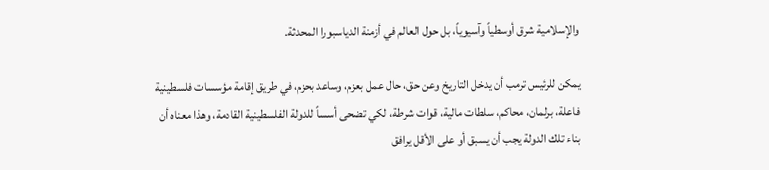والإسلامية شرق أوسطياً وآسيوياً، بل حول العالم في أزمنة الدياسبورا المحدثة.

يمكن للرئيس ترمب أن يدخل التاريخ وعن حق، حال عمل بعزم، وساعد بحزم، في طريق إقامة مؤسسات فلسطينية فاعلة، برلمان، محاكم، سلطات مالية، قوات شرطة، لكي تضحى أسساً للدولة الفلسطينية القادمة، وهذا معناه أن بناء تلك الدولة يجب أن يسبق أو على الأقل يرافق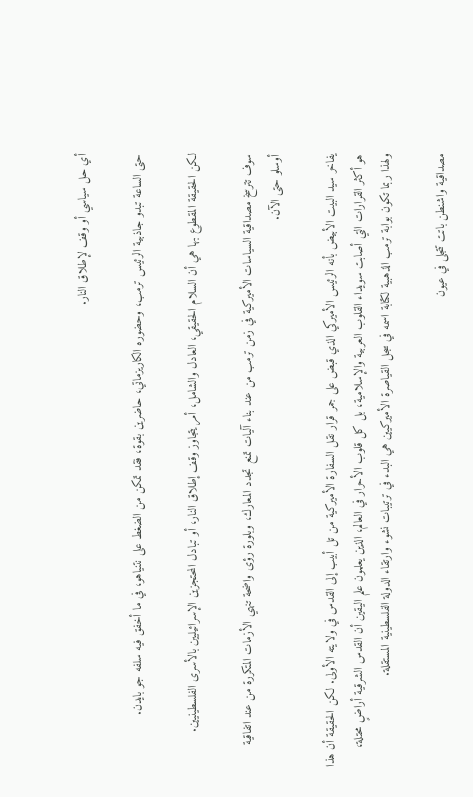أي حل سياسي أو وقف لإطلاق النار.

حتى الساعة تبدو جاذبية الرئيس ترمب، وحضوره الكاريزماتي، حاضرين بقوة، فقد تمكن من الضغط على نتنياهو، في ما أخفق فيه سلفه جو بايدن.

لكن الحقيقة المقطوع بها هي أن السلام الحقيقي، العادل والشامل، أمر يتجاوز وقف إطلاق النار، أو تبادل المحتجزين الإسرائيليين بالأسرى الفلسطينيين.

سوف تترسخ مصداقية السياسات الأميركية في زمن ترمب من عند بناء آليات تمنع تجدد المعارك، وبلورة رؤى واضحة تنهي الأزمات المتكررة من عند اتفاقية أوسلو حتى الآن.

يفاخر سيد البيت الأبيض بأنه الرئيس الأميركي الذي قبض على جمر قرار نقل السفارة الأميركية من تل أبيب إلى القدس في ولايته الأولى. لكن الحقيقة أن هذا هو أكثر القرارات التي أصابت سويداء القلوب العربية والإسلامية، بل كل قلوب الأحرار في العالم، الذين يعلمون علم اليقين أن القدس الشرقية أراضٍ محتلة، ولهذا ربما تكون بوابة ترمب الذهبية لكتابة اسمه في سجل القياصرة الأميركيين هي البدء في ترتيبات نشوء وارتقاء الدولة الفلسطينية المستقلة.

مصداقية واشنطن باتت تتجلى في عيون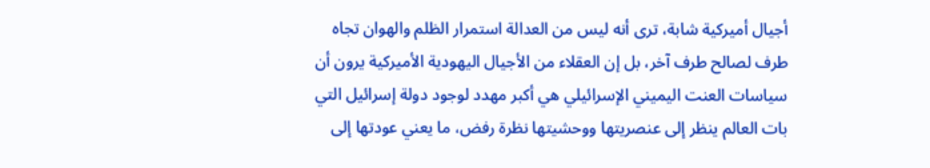أجيال أميركية شابة، ترى أنه ليس من العدالة استمرار الظلم والهوان تجاه طرف لصالح طرف آخر، بل إن العقلاء من الأجيال اليهودية الأميركية يرون أن سياسات العنت اليميني الإسرائيلي هي أكبر مهدد لوجود دولة إسرائيل التي بات العالم ينظر إلى عنصريتها ووحشيتها نظرة رفض، ما يعني عودتها إلى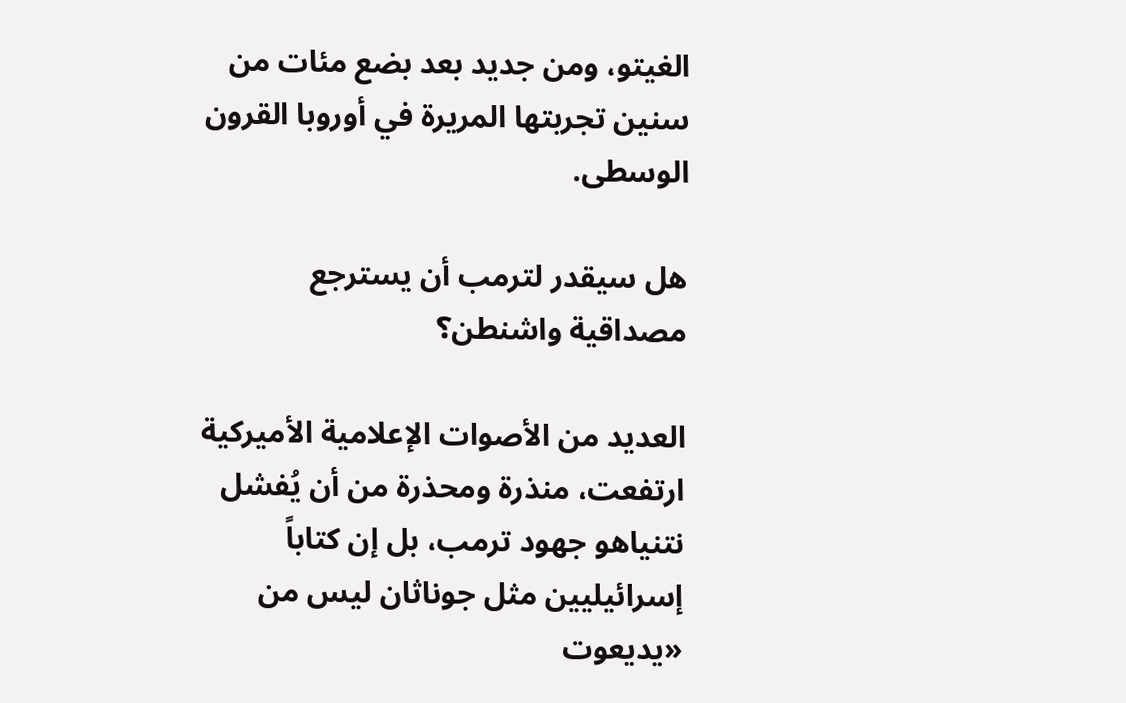الغيتو، ومن جديد بعد بضع مئات من سنين تجربتها المريرة في أوروبا القرون الوسطى.

هل سيقدر لترمب أن يسترجع مصداقية واشنطن؟

العديد من الأصوات الإعلامية الأميركية ارتفعت، منذرة ومحذرة من أن يُفشل نتنياهو جهود ترمب، بل إن كتاباً إسرائيليين مثل جوناثان ليس من «يديعوت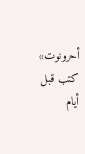أحرونوت» كتب قبل أيام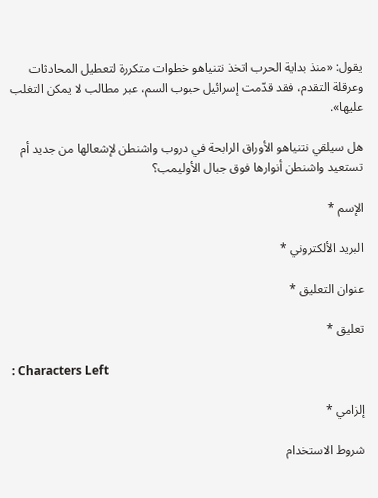يقول: «منذ بداية الحرب اتخذ نتنياهو خطوات متكررة لتعطيل المحادثات وعرقلة التقدم، فقد قدّمت إسرائيل حبوب السم، عبر مطالب لا يمكن التغلب عليها».

هل سيلقي نتنياهو الأوراق الرابحة في دروب واشنطن لإشعالها من جديد أم تستعيد واشنطن أنوارها فوق جبال الأوليمب؟

الإسم *

البريد الألكتروني *

عنوان التعليق *

تعليق *

: Characters Left

إلزامي *

شروط الاستخدام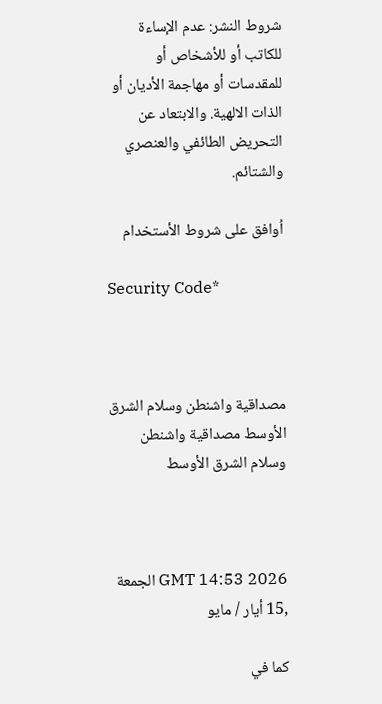شروط النشر: عدم الإساءة للكاتب أو للأشخاص أو للمقدسات أو مهاجمة الأديان أو الذات الالهية. والابتعاد عن التحريض الطائفي والعنصري والشتائم.

اُوافق على شروط الأستخدام

Security Code*



مصداقية واشنطن وسلام الشرق الأوسط مصداقية واشنطن وسلام الشرق الأوسط



GMT 14:53 2026 الجمعة ,15 أيار / مايو

كما في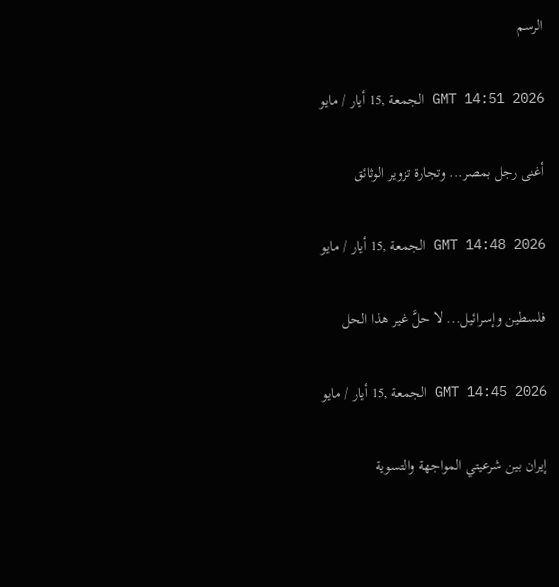الرسم

GMT 14:51 2026 الجمعة ,15 أيار / مايو

أغنى رجل بمصر... وتجارة تزوير الوثائق

GMT 14:48 2026 الجمعة ,15 أيار / مايو

فلسطين وإسرائيل... لا حلَّ غير هذا الحل

GMT 14:45 2026 الجمعة ,15 أيار / مايو

إيران بين شرعيتي المواجهة والتسوية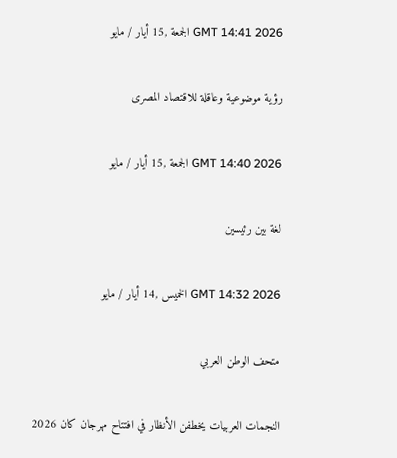GMT 14:41 2026 الجمعة ,15 أيار / مايو

رؤية موضوعية وعاقلة للاقتصاد المصرى

GMT 14:40 2026 الجمعة ,15 أيار / مايو

لغة بين رئيسين

GMT 14:32 2026 الخميس ,14 أيار / مايو

متحف الوطن العربي

النجمات العربيات يخطفن الأنظار في افتتاح مهرجان كان 2026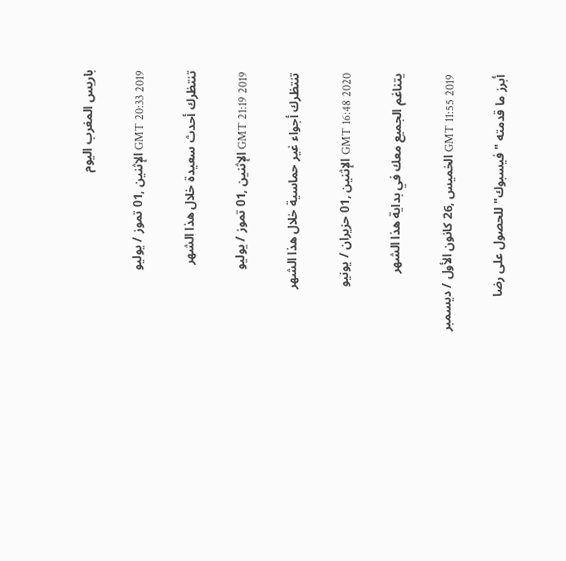باريس المغرب اليوم

GMT 20:33 2019 الإثنين ,01 تموز / يوليو

تنتظرك أحدث سعيدة خلال هذا الشهر

GMT 21:19 2019 الإثنين ,01 تموز / يوليو

تنتظرك أجواء غير حماسية خلال هذا الشهر

GMT 16:48 2020 الإثنين ,01 حزيران / يونيو

يتناغم الجميع معك في بداية هذا الشهر

GMT 11:55 2019 الخميس ,26 كانون الأول / ديسمبر

أبرز ما قدمته "فيسبوك" للحصول على رضا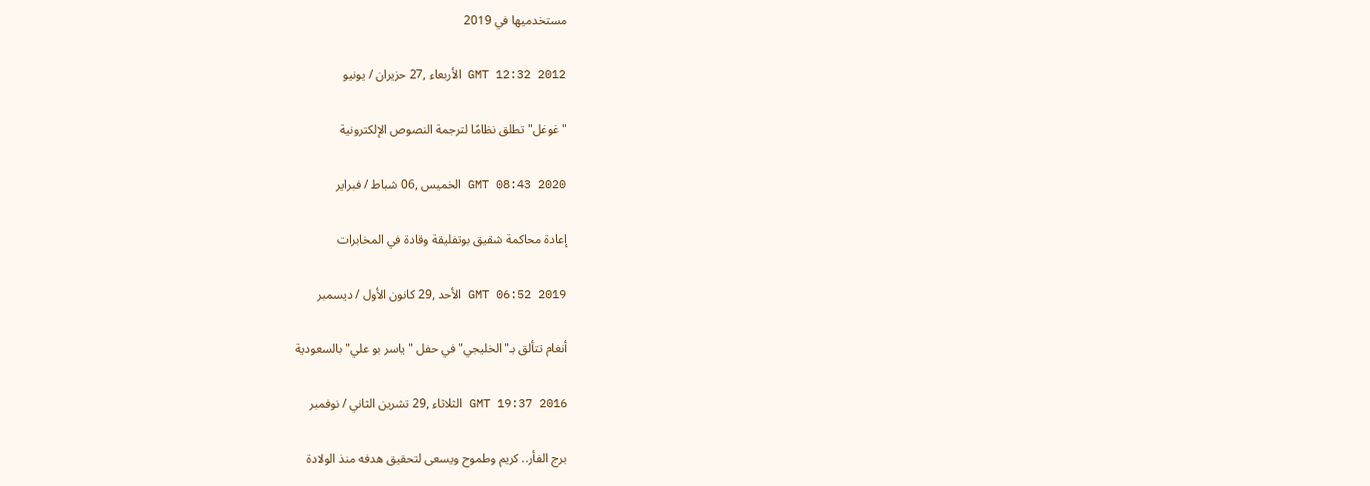مستخدميها في 2019

GMT 12:32 2012 الأربعاء ,27 حزيران / يونيو

"غوغل" تطلق نظامًا لترجمة النصوص الإلكترونية

GMT 08:43 2020 الخميس ,06 شباط / فبراير

إعادة محاكمة شقيق بوتفليقة وقادة في المخابرات

GMT 06:52 2019 الأحد ,29 كانون الأول / ديسمبر

أنغام تتألق بـ"الخليجي" في حفل "ياسر بو علي" بالسعودية

GMT 19:37 2016 الثلاثاء ,29 تشرين الثاني / نوفمبر

برج الفأر.. كريم وطموح ويسعى لتحقيق هدفه منذ الولادة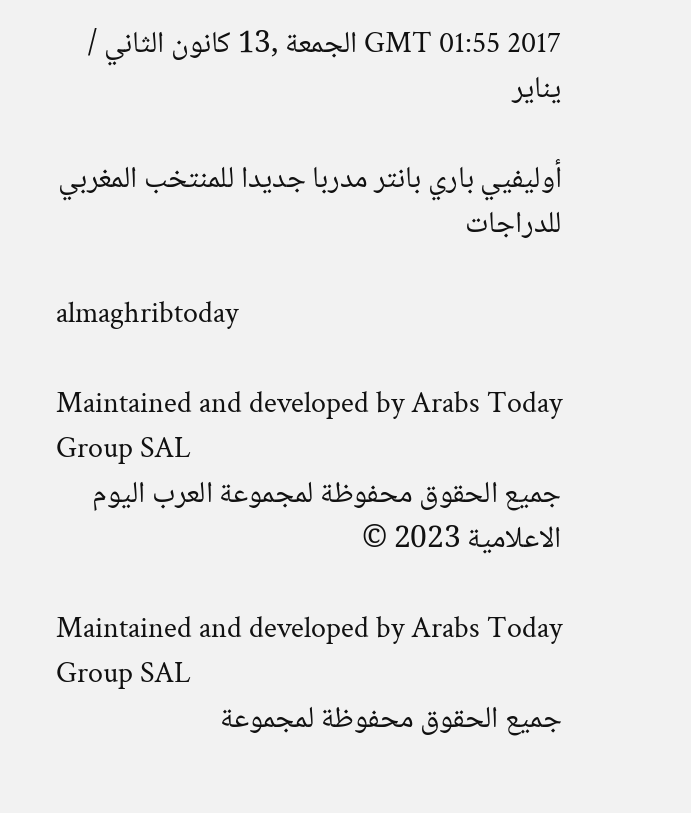GMT 01:55 2017 الجمعة ,13 كانون الثاني / يناير

أوليفيي باري بانتر مدربا جديدا للمنتخب المغربي للدراجات

almaghribtoday

Maintained and developed by Arabs Today Group SAL
جميع الحقوق محفوظة لمجموعة العرب اليوم الاعلامية 2023 ©

Maintained and developed by Arabs Today Group SAL
جميع الحقوق محفوظة لمجموعة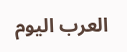العرب اليوم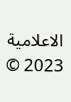الاعلامية 2023 ©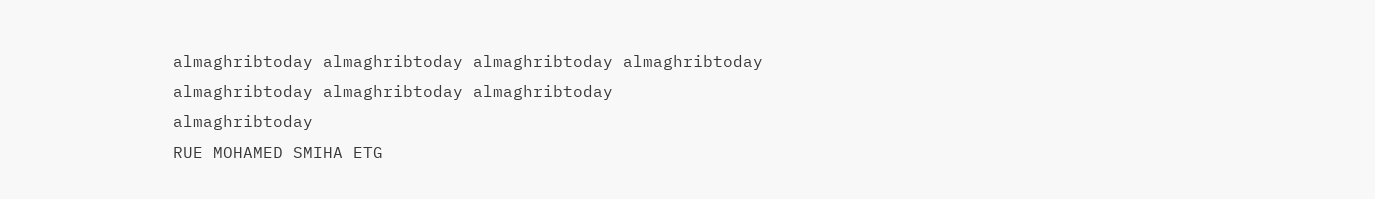almaghribtoday almaghribtoday almaghribtoday almaghribtoday
almaghribtoday almaghribtoday almaghribtoday
almaghribtoday
RUE MOHAMED SMIHA ETG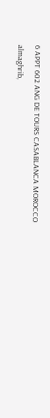6 APPT 602 ANG DE TOURS CASABLANCA MOROCCO
almaghrib,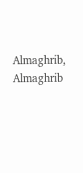Almaghrib, Almaghrib